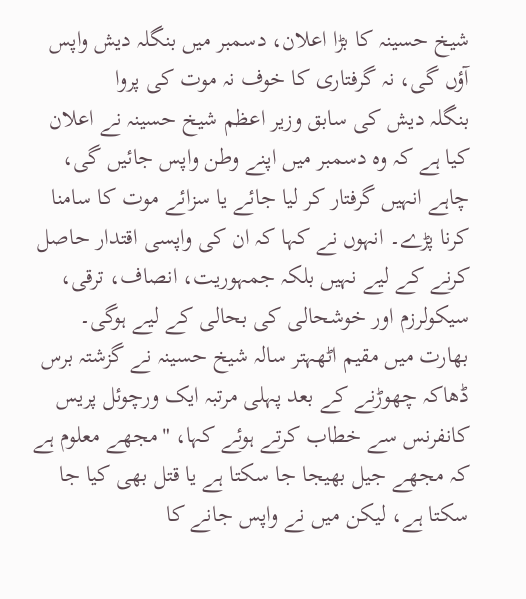شیخ حسینہ کا بڑا اعلان، دسمبر میں بنگلہ دیش واپس آؤں گی، نہ گرفتاری کا خوف نہ موت کی پروا
بنگلہ دیش کی سابق وزیر اعظم شیخ حسینہ نے اعلان کیا ہے کہ وہ دسمبر میں اپنے وطن واپس جائیں گی، چاہے انہیں گرفتار کر لیا جائے یا سزائے موت کا سامنا کرنا پڑے۔ انہوں نے کہا کہ ان کی واپسی اقتدار حاصل کرنے کے لیے نہیں بلکہ جمہوریت، انصاف، ترقی، سیکولرزم اور خوشحالی کی بحالی کے لیے ہوگی۔
بھارت میں مقیم اٹھہتر سالہ شیخ حسینہ نے گزشتہ برس ڈھاکہ چھوڑنے کے بعد پہلی مرتبہ ایک ورچوئل پریس کانفرنس سے خطاب کرتے ہوئے کہا، "مجھے معلوم ہے کہ مجھے جیل بھیجا جا سکتا ہے یا قتل بھی کیا جا سکتا ہے، لیکن میں نے واپس جانے کا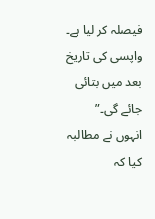فیصلہ کر لیا ہے۔ واپسی کی تاریخ بعد میں بتائی جائے گی۔”
انہوں نے مطالبہ کیا کہ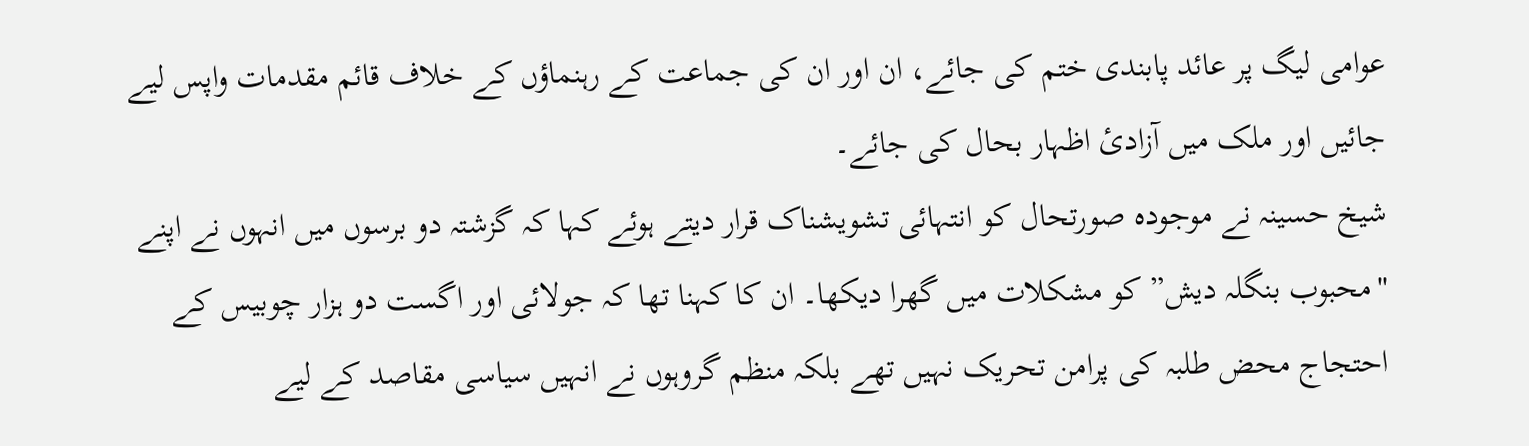عوامی لیگ پر عائد پابندی ختم کی جائے، ان اور ان کی جماعت کے رہنماؤں کے خلاف قائم مقدمات واپس لیے جائیں اور ملک میں آزادیٔ اظہار بحال کی جائے۔
شیخ حسینہ نے موجودہ صورتحال کو انتہائی تشویشناک قرار دیتے ہوئے کہا کہ گزشتہ دو برسوں میں انہوں نے اپنے "محبوب بنگلہ دیش” کو مشکلات میں گھرا دیکھا۔ ان کا کہنا تھا کہ جولائی اور اگست دو ہزار چوبیس کے احتجاج محض طلبہ کی پرامن تحریک نہیں تھے بلکہ منظم گروہوں نے انہیں سیاسی مقاصد کے لیے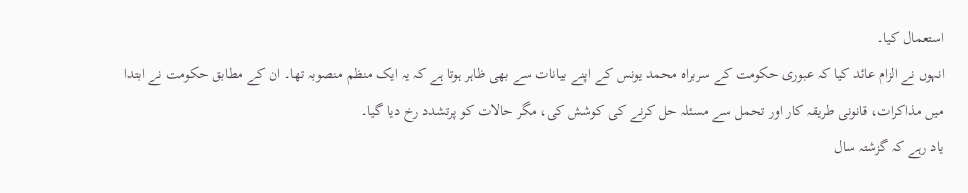استعمال کیا۔
انہوں نے الزام عائد کیا کہ عبوری حکومت کے سربراہ محمد یونس کے اپنے بیانات سے بھی ظاہر ہوتا ہے کہ یہ ایک منظم منصوبہ تھا۔ ان کے مطابق حکومت نے ابتدا میں مذاکرات، قانونی طریقہ کار اور تحمل سے مسئلہ حل کرنے کی کوشش کی، مگر حالات کو پرتشدد رخ دیا گیا۔
یاد رہے کہ گزشتہ سال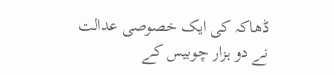ڈھاکہ کی ایک خصوصی عدالت نے دو ہزار چوبیس کے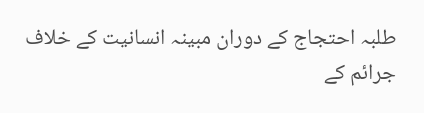طلبہ احتجاج کے دوران مبینہ انسانیت کے خلاف جرائم کے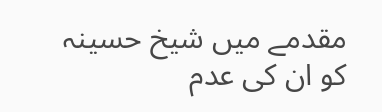مقدمے میں شیخ حسینہ کو ان کی عدم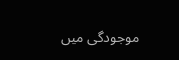موجودگی میں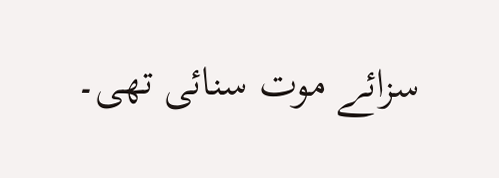سزائے موت سنائی تھی۔